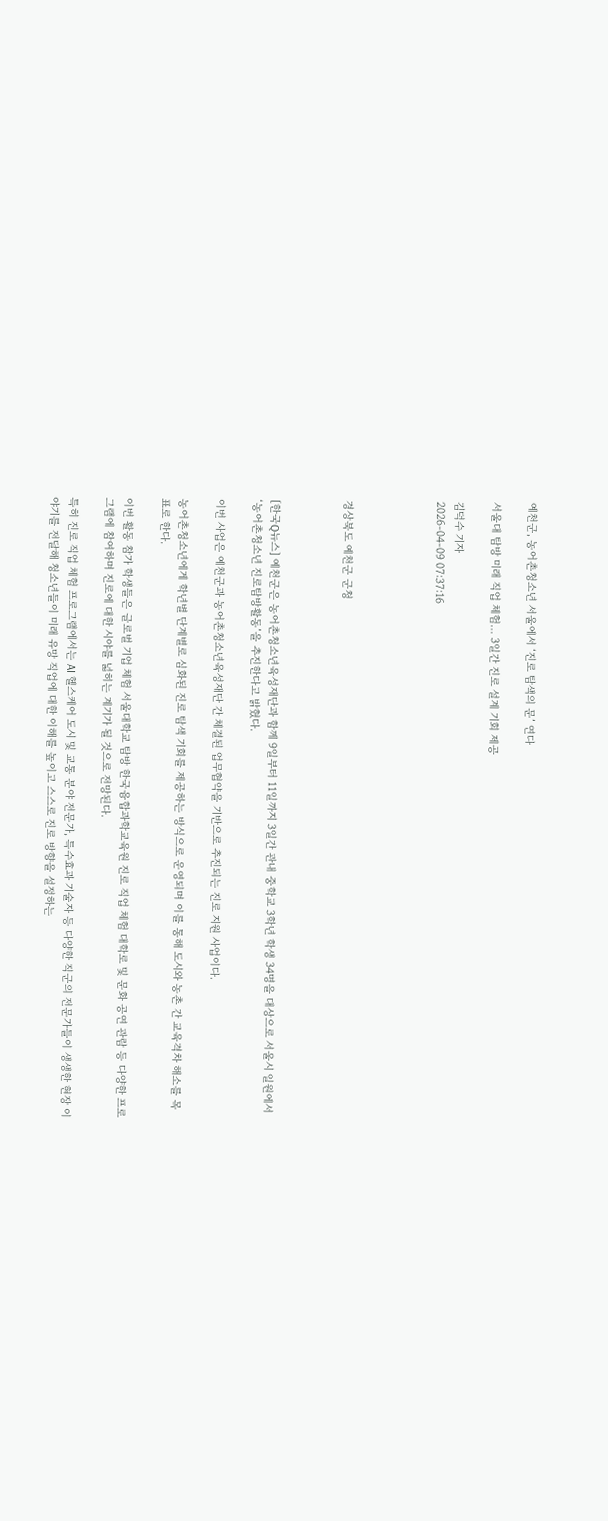예천군, 농어촌청소년 서울에서 ‘진로 탐색의 문’ 연다

서울대 탐방 미래 직업 체험… 3일간 진로 설계 기회 제공

김덕수 기자
2026-04-09 07:37:16




경상북도 예천군 군청



[한국Q뉴스] 예천군은 농어촌청소년육성재단과 함께 9일부터 11일까지 3일간 관내 중학교 3학년 학생 34명을 대상으로 서울시 일원에서 ‘농어촌청소년 진로탐방활동’을 추진한다고 밝혔다.

이번 사업은 예천군과 농어촌청소년육성재단 간 체결된 업무협약을 기반으로 추진되는 진로 지원 사업이다.

농어촌청소년에게 학년별 단계별로 심화된 진로 탐색 기회를 제공하는 방식으로 운영되며 이를 통해 도시와 농촌 간 교육격차 해소를 목표로 한다.

이번 활동 참가 학생들은 글로벌 기업 체험 서울대학교 탐방 한국융합과학교육원 진로 직업 체험 대학로 및 문화 공연 관람 등 다양한 프로그램에 참여하며 진로에 대한 시야를 넓히는 계기가 될 것으로 전망된다.

특히 진로 직업 체험 프로그램에서는 AI 헬스케어 도시 및 교통 분야 전문가, 특수효과 기술자 등 다양한 직군의 전문가들이 생생한 현장 이야기를 전달해 청소년들이 미래 유망 직업에 대한 이해를 높이고 스스로 진로 방향을 설정하는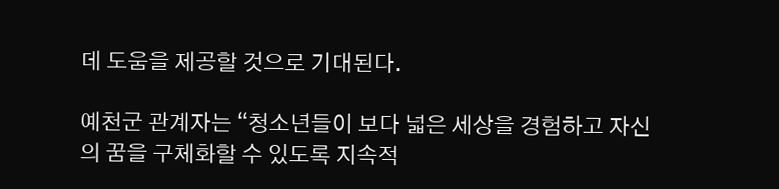데 도움을 제공할 것으로 기대된다.

예천군 관계자는 “청소년들이 보다 넓은 세상을 경험하고 자신의 꿈을 구체화할 수 있도록 지속적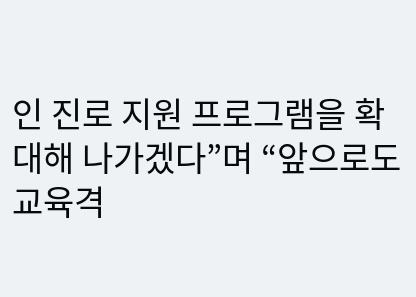인 진로 지원 프로그램을 확대해 나가겠다”며 “앞으로도 교육격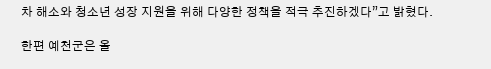차 해소와 청소년 성장 지원을 위해 다양한 정책을 적극 추진하겠다”고 밝혔다.

한편 예천군은 올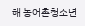해 농어촌청소년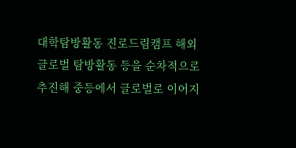대학탐방활동 진로드림캠프 해외 글로벌 탐방활동 등을 순차적으로 추진해 중등에서 글로벌로 이어지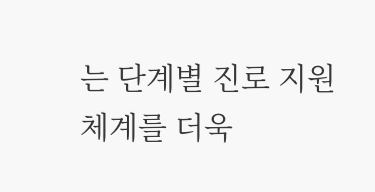는 단계별 진로 지원 체계를 더욱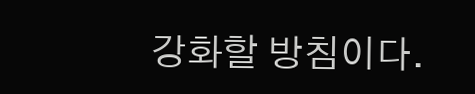강화할 방침이다.